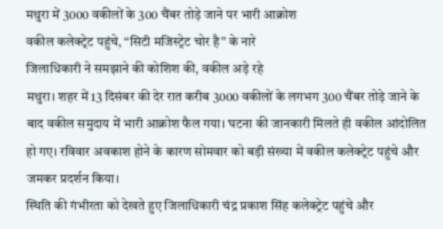मथुरा में 3000 वकीलों के 300 चैंबर तोड़े जाने पर भारी आक्रोश
वकील कलेक्ट्रेट पहुंचे, “सिटी मजिस्ट्रेट चोर है” के नारे
जिलाधिकारी ने समझाने की कोशिश की, वकील अड़े रहे
मथुरा। शहर में 13 दिसंबर की देर रात करीब 3000 वकीलों के लगभग 300 चैंबर तोड़े जाने के बाद वकील समुदाय में भारी आक्रोश फैल गया। घटना की जानकारी मिलते ही वकील आंदोलित हो गए। रविवार अवकाश होने के कारण सोमवार को बड़ी संख्या में वकील कलेक्ट्रेट पहुंचे और जमकर प्रदर्शन किया।
स्थिति की गंभीरता को देखते हुए जिलाधिकारी चंद्र प्रकाश सिंह कलेक्ट्रेट पहुंचे और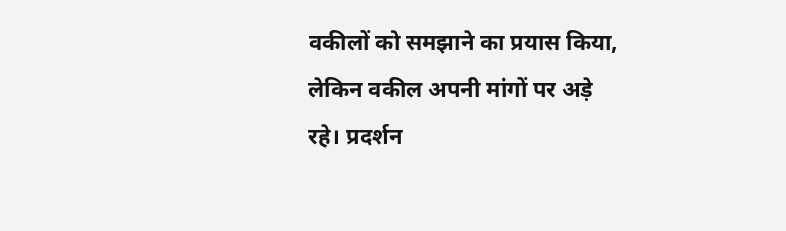वकीलों को समझाने का प्रयास किया, लेकिन वकील अपनी मांगों पर अड़े रहे। प्रदर्शन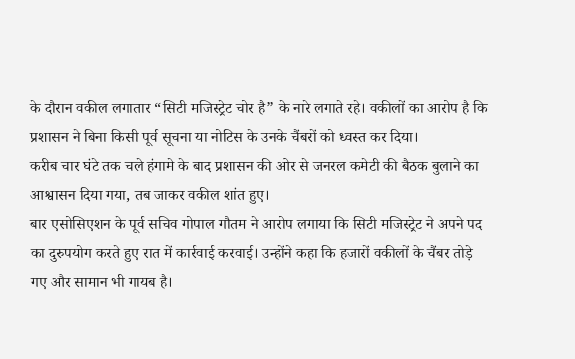के दौरान वकील लगातार “सिटी मजिस्ट्रेट चोर है” के नारे लगाते रहे। वकीलों का आरोप है कि प्रशासन ने बिना किसी पूर्व सूचना या नोटिस के उनके चैंबरों को ध्वस्त कर दिया।
करीब चार घंटे तक चले हंगामे के बाद प्रशासन की ओर से जनरल कमेटी की बैठक बुलाने का आश्वासन दिया गया, तब जाकर वकील शांत हुए।
बार एसोसिएशन के पूर्व सचिव गोपाल गौतम ने आरोप लगाया कि सिटी मजिस्ट्रेट ने अपने पद का दुरुपयोग करते हुए रात में कार्रवाई करवाई। उन्होंने कहा कि हजारों वकीलों के चैंबर तोड़े गए और सामान भी गायब है।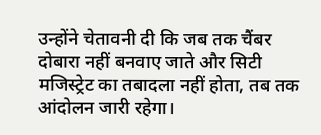उन्होंने चेतावनी दी कि जब तक चैंबर दोबारा नहीं बनवाए जाते और सिटी मजिस्ट्रेट का तबादला नहीं होता, तब तक आंदोलन जारी रहेगा।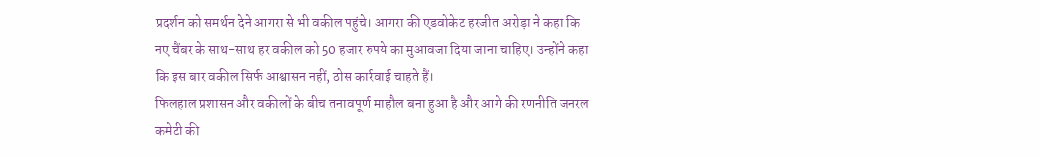प्रदर्शन को समर्थन देने आगरा से भी वकील पहुंचे। आगरा की एडवोकेट हरजीत अरोड़ा ने कहा कि नए चैंबर के साथ-साथ हर वकील को 50 हजार रुपये का मुआवजा दिया जाना चाहिए। उन्होंने कहा कि इस बार वकील सिर्फ आश्वासन नहीं, ठोस कार्रवाई चाहते हैं।
फिलहाल प्रशासन और वकीलों के बीच तनावपूर्ण माहौल बना हुआ है और आगे की रणनीति जनरल कमेटी की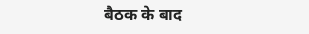बैठक के बाद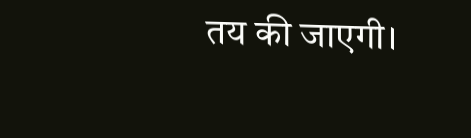तय की जाएगी।